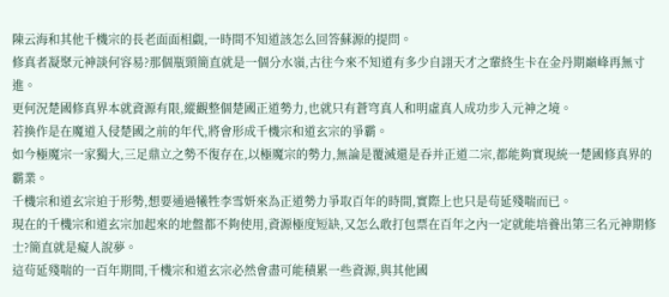陳云海和其他千機宗的長老面面相覷,一時間不知道該怎么回答蘇源的提問。
修真者凝聚元神談何容易?那個瓶頸簡直就是一個分水嶺,古往今來不知道有多少自詡天才之輩終生卡在金丹期巔峰再無寸進。
更何況楚國修真界本就資源有限,縱觀整個楚國正道勢力,也就只有蒼穹真人和明虛真人成功步入元神之境。
若換作是在魔道入侵楚國之前的年代,將會形成千機宗和道玄宗的爭霸。
如今極魔宗一家獨大,三足鼎立之勢不復存在,以極魔宗的勢力,無論是覆滅還是吞并正道二宗,都能夠實現統一楚國修真界的霸業。
千機宗和道玄宗迫于形勢,想要通過犧牲李雪妍來為正道勢力爭取百年的時間,實際上也只是茍延殘喘而已。
現在的千機宗和道玄宗加起來的地盤都不夠使用,資源極度短缺,又怎么敢打包票在百年之內一定就能培養出第三名元神期修士?簡直就是癡人說夢。
這茍延殘喘的一百年期間,千機宗和道玄宗必然會盡可能積累一些資源,與其他國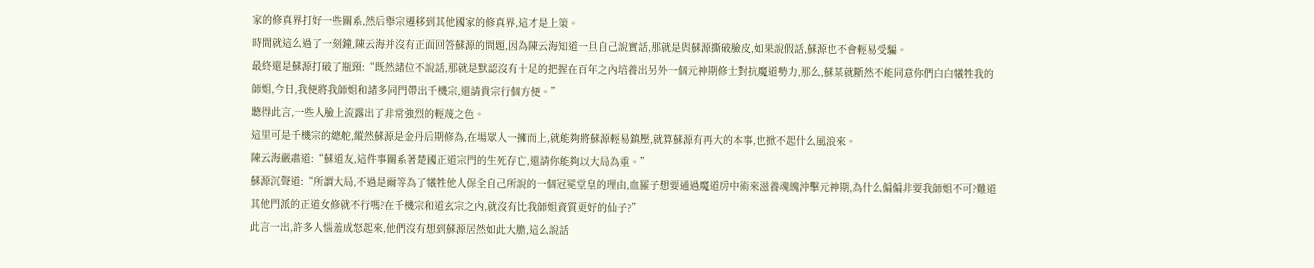家的修真界打好一些關系,然后舉宗遷移到其他國家的修真界,這才是上策。
時間就這么過了一刻鐘,陳云海并沒有正面回答蘇源的問題,因為陳云海知道一旦自己說實話,那就是與蘇源撕破臉皮,如果說假話,蘇源也不會輕易受騙。
最終還是蘇源打破了瓶頸:“既然諸位不說話,那就是默認沒有十足的把握在百年之內培養出另外一個元神期修士對抗魔道勢力,那么,蘇某就斷然不能同意你們白白犧牲我的師姐,今日,我便將我師姐和諸多同門帶出千機宗,還請貴宗行個方便。”
聽得此言,一些人臉上流露出了非常強烈的輕蔑之色。
這里可是千機宗的總舵,縱然蘇源是金丹后期修為,在場眾人一擁而上,就能夠將蘇源輕易鎮壓,就算蘇源有再大的本事,也掀不起什么風浪來。
陳云海嚴肅道:“蘇道友,這件事關系著楚國正道宗門的生死存亡,還請你能夠以大局為重。”
蘇源沉聲道:“所謂大局,不過是爾等為了犧牲他人保全自己所說的一個冠冕堂皇的理由,血羅子想要通過魔道房中術來滋養魂魄沖擊元神期,為什么偏偏非要我師姐不可?難道其他門派的正道女修就不行嗎?在千機宗和道玄宗之內,就沒有比我師姐資質更好的仙子?”
此言一出,許多人惱羞成怒起來,他們沒有想到蘇源居然如此大膽,這么說話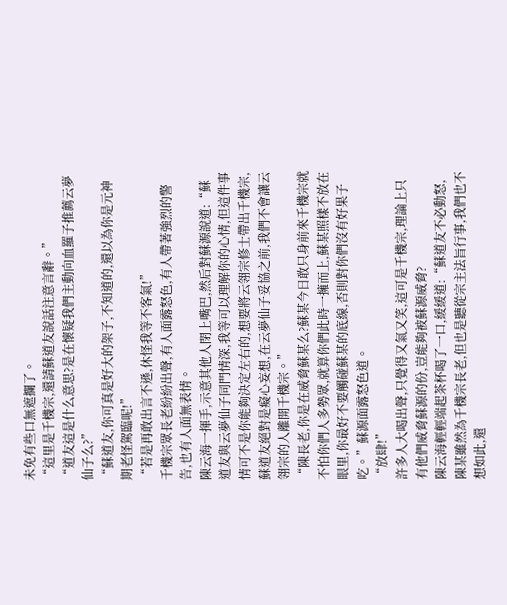未免有些口無遮攔了。
“這里是千機宗,還請蘇道友說話注意言辭。”
“道友這是什么意思?是在懷疑我們主動向血羅子推薦云夢仙子么?”
“蘇道友,你可真是好大的架子,不知道的,還以為你是元神期老怪駕臨呢!”
“若是再敢出言不遜,休怪我等不客氣!”
千機宗眾長老紛紛出聲,有人面露怒色,有人帶著強烈的警告,也有人面無表情。
陳云海一揮手,示意其他人閉上嘴巴,然后對蘇源說道:“蘇道友與云夢仙子同門情深,我等可以理解你的心情,但這件事情可不是你能夠決定左右的,想要將云翎宗修士帶出千機宗,蘇道友絕對是癡心妄想,在云夢仙子妥協之前,我們不會讓云翎宗的人離開千機宗。”
“陳長老,你是在威脅蘇某么?蘇某今日敢只身前來千機宗就不怕你們人多勢眾,就算你們此時一擁而上,蘇某照樣不放在眼里,你最好不要觸碰蘇某的底線,否則對你們沒有好果子吃。”蘇源面露怒色道。
“放肆!”
許多人大喝出聲,只覺得又氣又笑,這可是千機宗,理論上只有他們威脅蘇源的份,豈能夠被蘇源威脅?
陳云海輕輕端起茶杯喝了一口,緩緩道:“蘇道友不必動怒,陳某雖然為千機宗長老,但也是聽從宗主法旨行事,我們也不想如此,還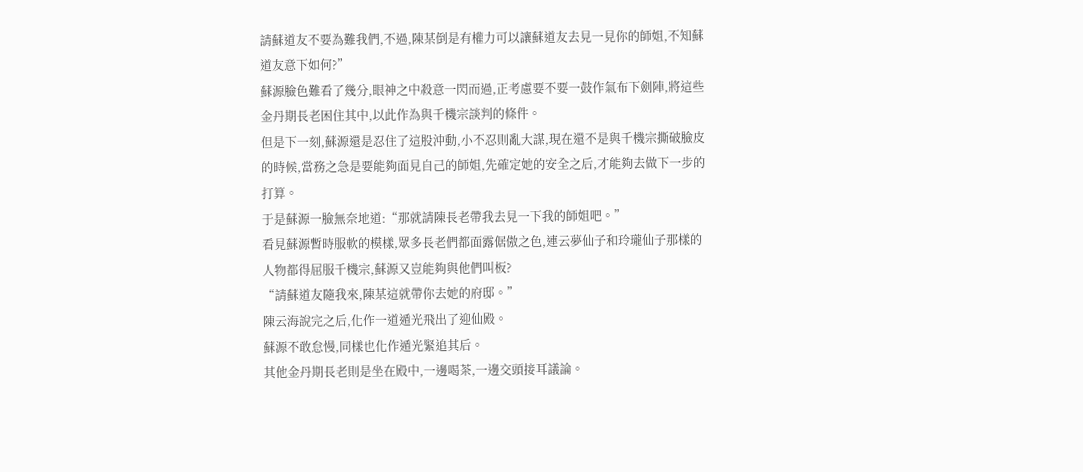請蘇道友不要為難我們,不過,陳某倒是有權力可以讓蘇道友去見一見你的師姐,不知蘇道友意下如何?”
蘇源臉色難看了幾分,眼神之中殺意一閃而過,正考慮要不要一鼓作氣布下劍陣,將這些金丹期長老困住其中,以此作為與千機宗談判的條件。
但是下一刻,蘇源還是忍住了這股沖動,小不忍則亂大謀,現在還不是與千機宗撕破臉皮的時候,當務之急是要能夠面見自己的師姐,先確定她的安全之后,才能夠去做下一步的打算。
于是蘇源一臉無奈地道:“那就請陳長老帶我去見一下我的師姐吧。”
看見蘇源暫時服軟的模樣,眾多長老們都面露倨傲之色,連云夢仙子和玲瓏仙子那樣的人物都得屈服千機宗,蘇源又豈能夠與他們叫板?
“請蘇道友隨我來,陳某這就帶你去她的府邸。”
陳云海說完之后,化作一道遁光飛出了迎仙殿。
蘇源不敢怠慢,同樣也化作遁光緊追其后。
其他金丹期長老則是坐在殿中,一邊喝茶,一邊交頭接耳議論。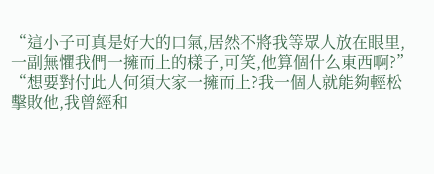“這小子可真是好大的口氣,居然不將我等眾人放在眼里,一副無懼我們一擁而上的樣子,可笑,他算個什么東西啊?”
“想要對付此人何須大家一擁而上?我一個人就能夠輕松擊敗他,我曾經和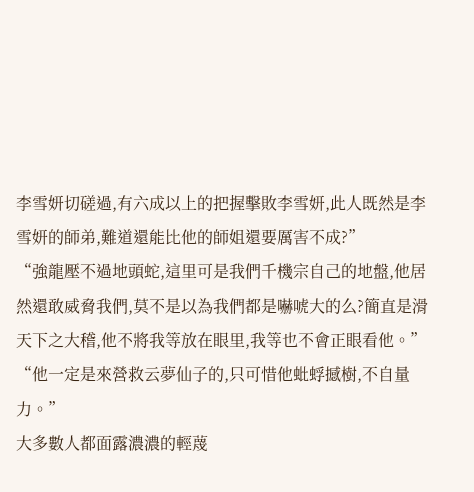李雪妍切磋過,有六成以上的把握擊敗李雪妍,此人既然是李雪妍的師弟,難道還能比他的師姐還要厲害不成?”
“強龍壓不過地頭蛇,這里可是我們千機宗自己的地盤,他居然還敢威脅我們,莫不是以為我們都是嚇唬大的么?簡直是滑天下之大稽,他不將我等放在眼里,我等也不會正眼看他。”
“他一定是來營救云夢仙子的,只可惜他蚍蜉撼樹,不自量力。”
大多數人都面露濃濃的輕蔑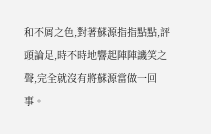和不屑之色,對著蘇源指指點點,評頭論足,時不時地響起陣陣譏笑之聲,完全就沒有將蘇源當做一回事。